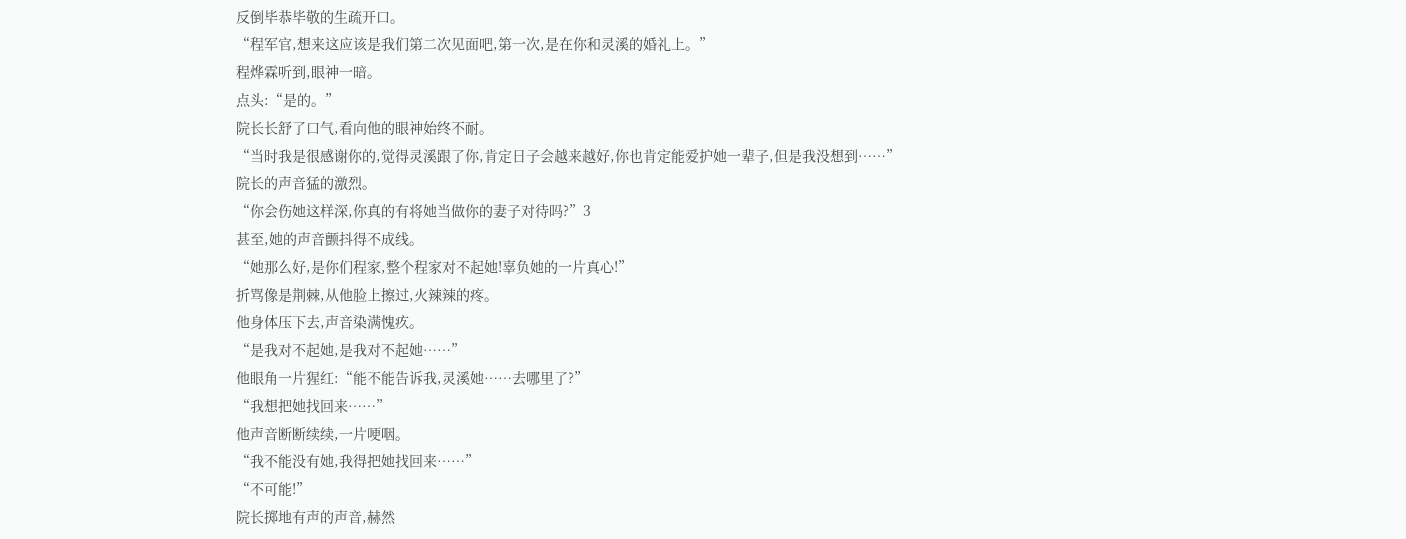反倒毕恭毕敬的生疏开口。
“程军官,想来这应该是我们第二次见面吧,第一次,是在你和灵溪的婚礼上。”
程烨霖听到,眼神一暗。
点头:“是的。”
院长长舒了口气,看向他的眼神始终不耐。
“当时我是很感谢你的,觉得灵溪跟了你,肯定日子会越来越好,你也肯定能爱护她一辈子,但是我没想到……”
院长的声音猛的激烈。
“你会伤她这样深,你真的有将她当做你的妻子对待吗?”3
甚至,她的声音颤抖得不成线。
“她那么好,是你们程家,整个程家对不起她!辜负她的一片真心!”
折骂像是荆棘,从他脸上擦过,火辣辣的疼。
他身体压下去,声音染满愧疚。
“是我对不起她,是我对不起她……”
他眼角一片猩红:“能不能告诉我,灵溪她……去哪里了?”
“我想把她找回来……”
他声音断断续续,一片哽咽。
“我不能没有她,我得把她找回来……”
“不可能!”
院长掷地有声的声音,赫然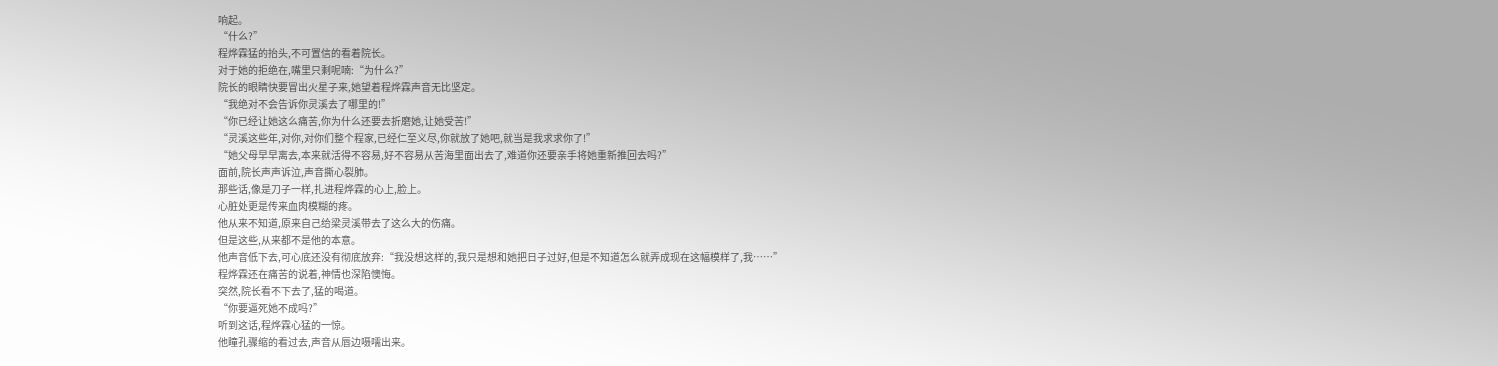响起。
“什么?”
程烨霖猛的抬头,不可置信的看着院长。
对于她的拒绝在,嘴里只剩呢喃:“为什么?”
院长的眼睛快要冒出火星子来,她望着程烨霖声音无比坚定。
“我绝对不会告诉你灵溪去了哪里的!”
“你已经让她这么痛苦,你为什么还要去折磨她,让她受苦!”
“灵溪这些年,对你,对你们整个程家,已经仁至义尽,你就放了她吧,就当是我求求你了!”
“她父母早早离去,本来就活得不容易,好不容易从苦海里面出去了,难道你还要亲手将她重新推回去吗?”
面前,院长声声诉泣,声音撕心裂肺。
那些话,像是刀子一样,扎进程烨霖的心上,脸上。
心脏处更是传来血肉模糊的疼。
他从来不知道,原来自己给梁灵溪带去了这么大的伤痛。
但是这些,从来都不是他的本意。
他声音低下去,可心底还没有彻底放弃:“我没想这样的,我只是想和她把日子过好,但是不知道怎么就弄成现在这幅模样了,我……”
程烨霖还在痛苦的说着,神情也深陷懊悔。
突然,院长看不下去了,猛的喝道。
“你要逼死她不成吗?”
听到这话,程烨霖心猛的一惊。
他瞳孔骤缩的看过去,声音从唇边嗫嚅出来。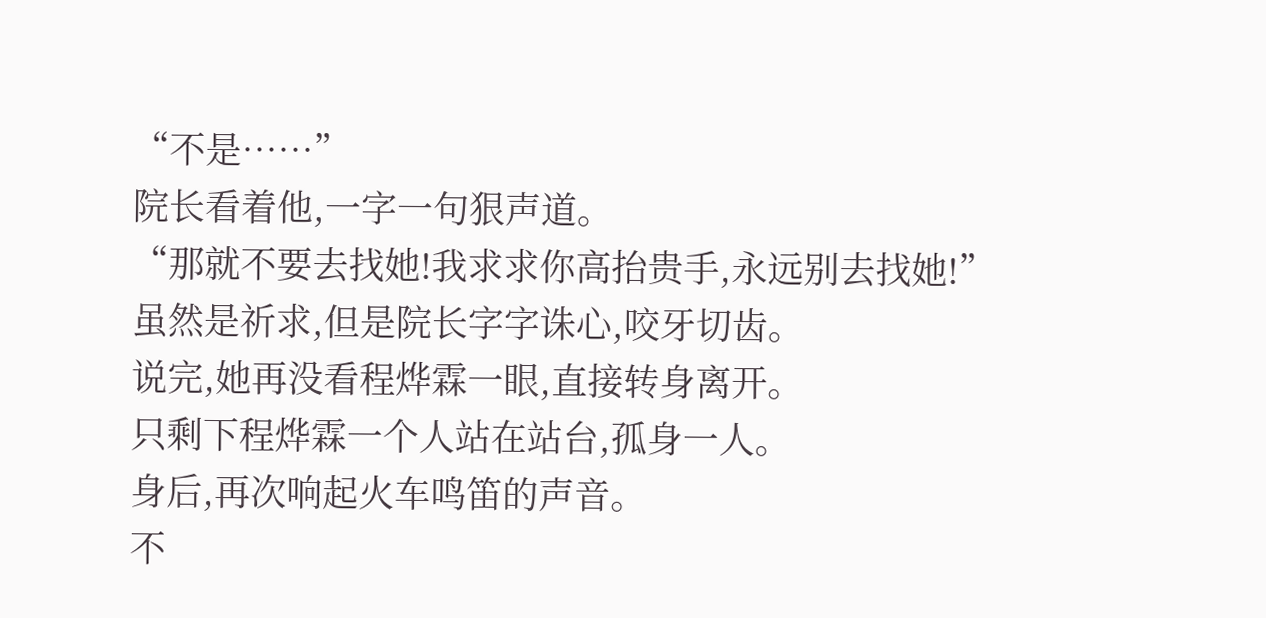“不是……”
院长看着他,一字一句狠声道。
“那就不要去找她!我求求你高抬贵手,永远别去找她!”
虽然是祈求,但是院长字字诛心,咬牙切齿。
说完,她再没看程烨霖一眼,直接转身离开。
只剩下程烨霖一个人站在站台,孤身一人。
身后,再次响起火车鸣笛的声音。
不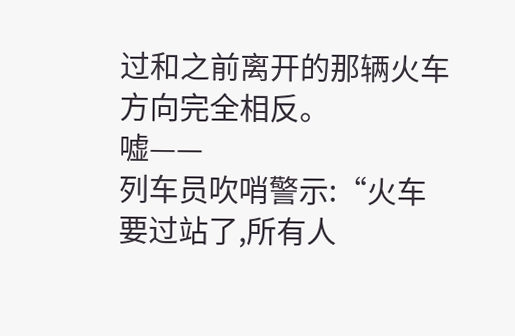过和之前离开的那辆火车方向完全相反。
嘘——
列车员吹哨警示:“火车要过站了,所有人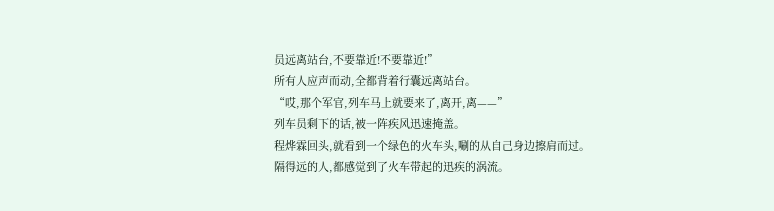员远离站台,不要靠近!不要靠近!”
所有人应声而动,全都背着行囊远离站台。
“哎,那个军官,列车马上就要来了,离开,离——”
列车员剩下的话,被一阵疾风迅速掩盖。
程烨霖回头,就看到一个绿色的火车头,唰的从自己身边擦肩而过。
隔得远的人,都感觉到了火车带起的迅疾的涡流。